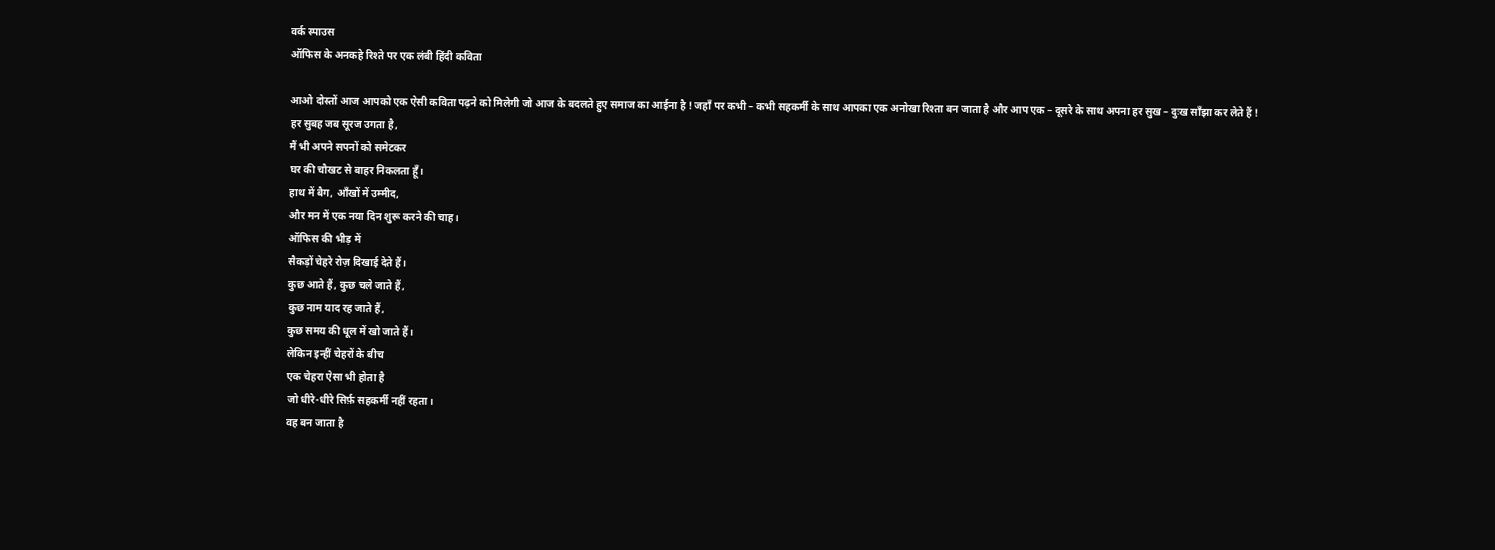वर्क स्पाउस
ऑफिस के अनकहे रिश्ते पर एक लंबी हिंदी कविता

आओ दोस्तों आज आपको एक ऐसी कविता पढ़ने को मिलेगी जो आज के बदलते हुए समाज का आईना है ! जहाँ पर कभी – कभी सहकर्मी के साथ आपका एक अनोखा रिश्ता बन जाता है और आप एक – दूसरे के साथ अपना हर सुख – दुःख साँझा कर लेते हैं !
हर सुबह जब सूरज उगता है,
मैं भी अपने सपनों को समेटकर
घर की चौखट से बाहर निकलता हूँ।
हाथ में बैग, आँखों में उम्मीद,
और मन में एक नया दिन शुरू करने की चाह।
ऑफिस की भीड़ में
सैकड़ों चेहरे रोज़ दिखाई देते हैं।
कुछ आते हैं, कुछ चले जाते हैं,
कुछ नाम याद रह जाते हैं,
कुछ समय की धूल में खो जाते हैं।
लेकिन इन्हीं चेहरों के बीच
एक चेहरा ऐसा भी होता है
जो धीरे-धीरे सिर्फ़ सहकर्मी नहीं रहता।
वह बन जाता है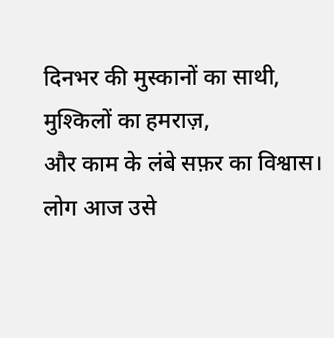दिनभर की मुस्कानों का साथी,
मुश्किलों का हमराज़,
और काम के लंबे सफ़र का विश्वास।
लोग आज उसे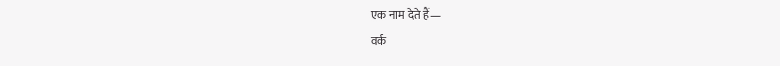एक नाम देते हैं—
वर्क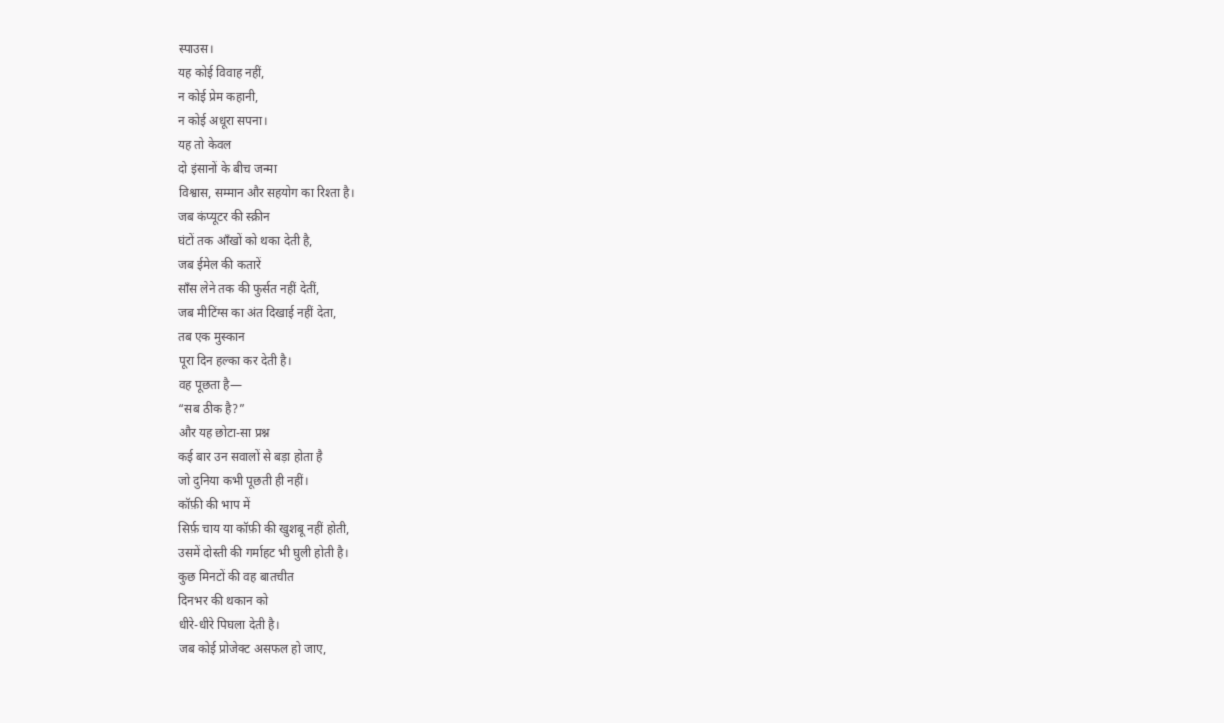स्पाउस।
यह कोई विवाह नहीं,
न कोई प्रेम कहानी,
न कोई अधूरा सपना।
यह तो केवल
दो इंसानों के बीच जन्मा
विश्वास, सम्मान और सहयोग का रिश्ता है।
जब कंप्यूटर की स्क्रीन
घंटों तक आँखों को थका देती है,
जब ईमेल की कतारें
साँस लेने तक की फुर्सत नहीं देतीं,
जब मीटिंग्स का अंत दिखाई नहीं देता,
तब एक मुस्कान
पूरा दिन हल्का कर देती है।
वह पूछता है—
“सब ठीक है?”
और यह छोटा-सा प्रश्न
कई बार उन सवालों से बड़ा होता है
जो दुनिया कभी पूछती ही नहीं।
कॉफ़ी की भाप में
सिर्फ़ चाय या कॉफ़ी की खुशबू नहीं होती,
उसमें दोस्ती की गर्माहट भी घुली होती है।
कुछ मिनटों की वह बातचीत
दिनभर की थकान को
धीरे-धीरे पिघला देती है।
जब कोई प्रोजेक्ट असफल हो जाए,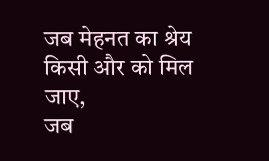जब मेहनत का श्रेय किसी और को मिल जाए,
जब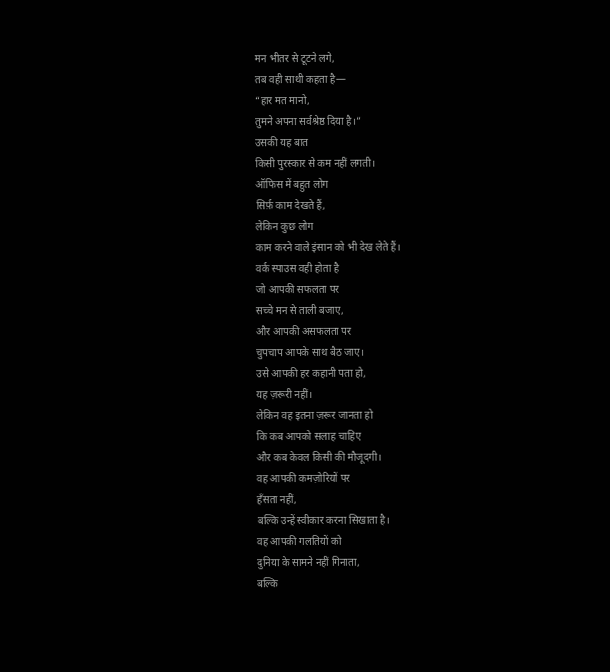मन भीतर से टूटने लगे,
तब वही साथी कहता है—
“हार मत मानो,
तुमने अपना सर्वश्रेष्ठ दिया है।”
उसकी यह बात
किसी पुरस्कार से कम नहीं लगती।
ऑफिस में बहुत लोग
सिर्फ़ काम देखते हैं,
लेकिन कुछ लोग
काम करने वाले इंसान को भी देख लेते हैं।
वर्क स्पाउस वही होता है
जो आपकी सफलता पर
सच्चे मन से ताली बजाए,
और आपकी असफलता पर
चुपचाप आपके साथ बैठ जाए।
उसे आपकी हर कहानी पता हो,
यह ज़रूरी नहीं।
लेकिन वह इतना ज़रूर जानता हो
कि कब आपको सलाह चाहिए
और कब केवल किसी की मौजूदगी।
वह आपकी कमज़ोरियों पर
हँसता नहीं,
बल्कि उन्हें स्वीकार करना सिखाता है।
वह आपकी गलतियों को
दुनिया के सामने नहीं गिनाता,
बल्कि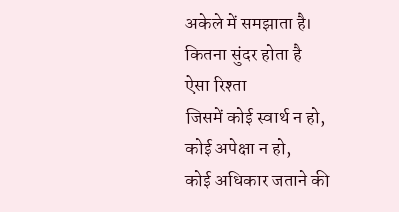अकेले में समझाता है।
कितना सुंदर होता है
ऐसा रिश्ता
जिसमें कोई स्वार्थ न हो,
कोई अपेक्षा न हो,
कोई अधिकार जताने की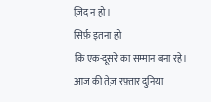ज़िद न हो।
सिर्फ़ इतना हो
कि एक-दूसरे का सम्मान बना रहे।
आज की तेज़ रफ़्तार दुनिया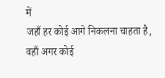में
जहाँ हर कोई आगे निकलना चाहता है,
वहाँ अगर कोई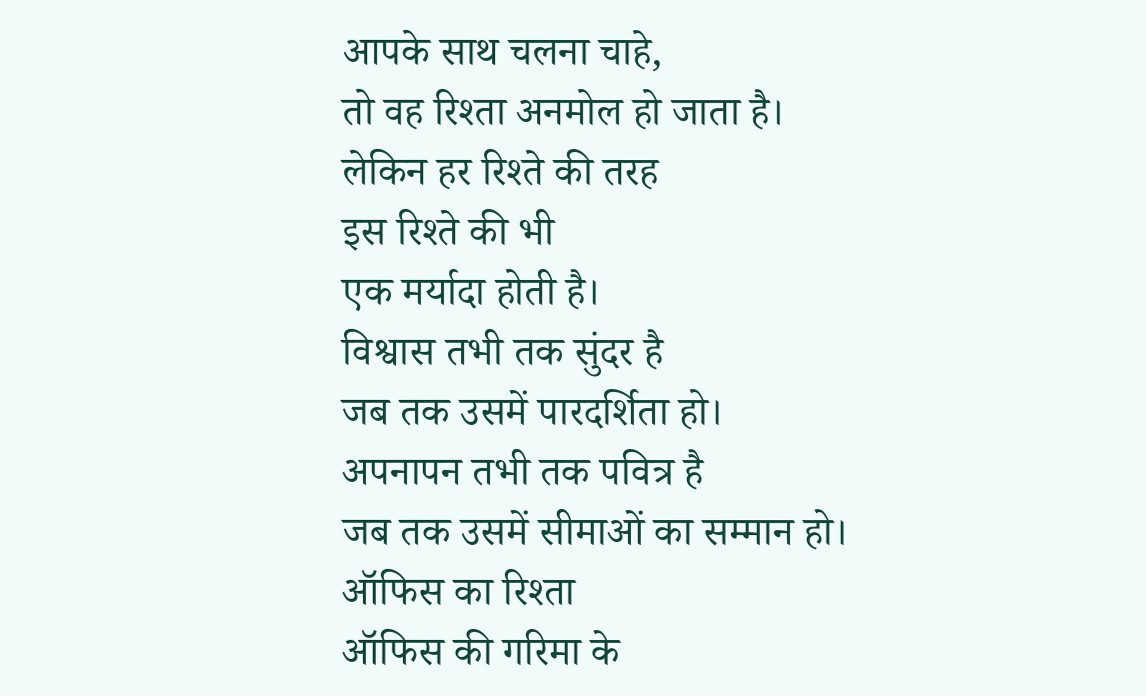आपके साथ चलना चाहे,
तो वह रिश्ता अनमोल हो जाता है।
लेकिन हर रिश्ते की तरह
इस रिश्ते की भी
एक मर्यादा होती है।
विश्वास तभी तक सुंदर है
जब तक उसमें पारदर्शिता हो।
अपनापन तभी तक पवित्र है
जब तक उसमें सीमाओं का सम्मान हो।
ऑफिस का रिश्ता
ऑफिस की गरिमा के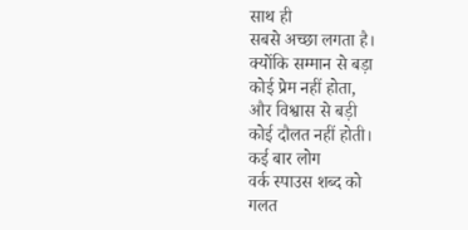साथ ही
सबसे अच्छा लगता है।
क्योंकि सम्मान से बड़ा
कोई प्रेम नहीं होता,
और विश्वास से बड़ी
कोई दौलत नहीं होती।
कई बार लोग
वर्क स्पाउस शब्द को
गलत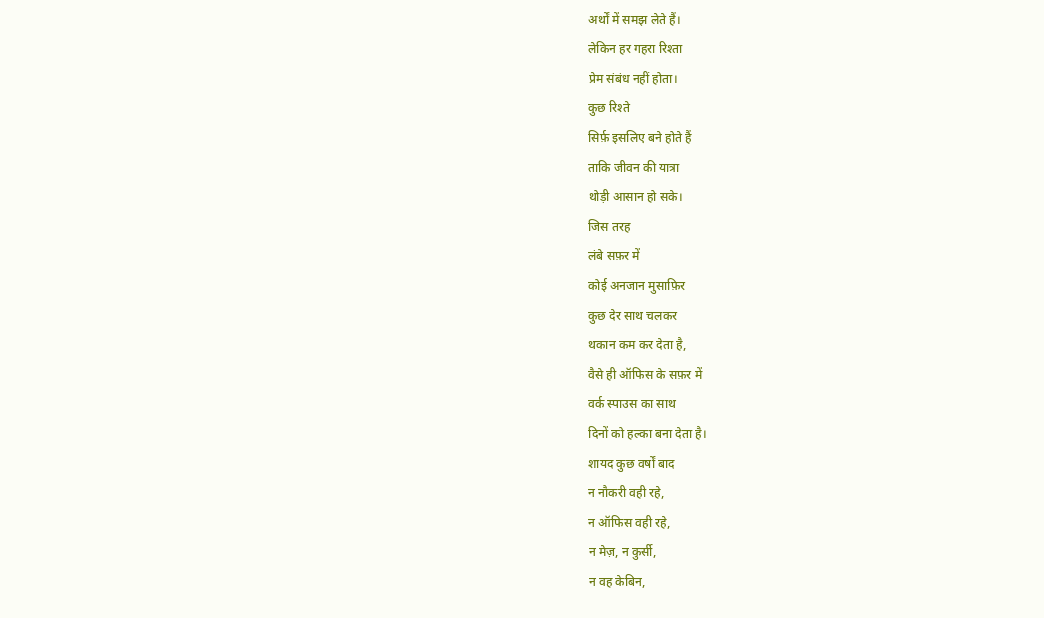अर्थों में समझ लेते हैं।
लेकिन हर गहरा रिश्ता
प्रेम संबंध नहीं होता।
कुछ रिश्ते
सिर्फ़ इसलिए बने होते हैं
ताकि जीवन की यात्रा
थोड़ी आसान हो सके।
जिस तरह
लंबे सफ़र में
कोई अनजान मुसाफ़िर
कुछ देर साथ चलकर
थकान कम कर देता है,
वैसे ही ऑफिस के सफ़र में
वर्क स्पाउस का साथ
दिनों को हल्का बना देता है।
शायद कुछ वर्षों बाद
न नौकरी वही रहे,
न ऑफिस वही रहे,
न मेज़, न कुर्सी,
न वह केबिन,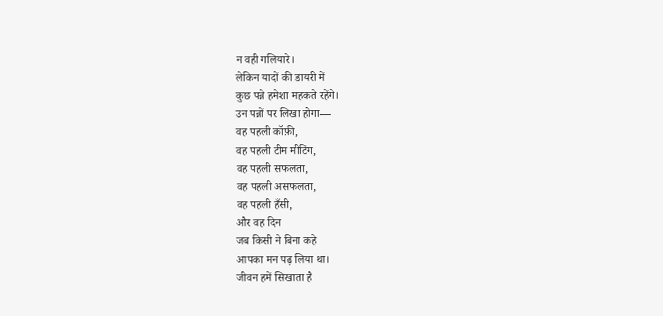न वही गलियारे।
लेकिन यादों की डायरी में
कुछ पन्ने हमेशा महकते रहेंगे।
उन पन्नों पर लिखा होगा—
वह पहली कॉफ़ी,
वह पहली टीम मीटिंग,
वह पहली सफलता,
वह पहली असफलता,
वह पहली हँसी,
और वह दिन
जब किसी ने बिना कहे
आपका मन पढ़ लिया था।
जीवन हमें सिखाता है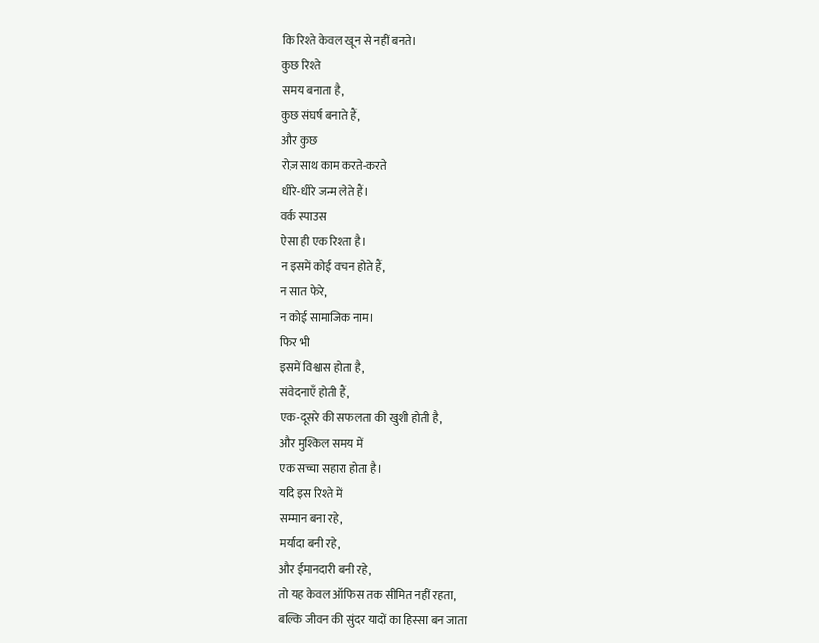कि रिश्ते केवल खून से नहीं बनते।
कुछ रिश्ते
समय बनाता है,
कुछ संघर्ष बनाते हैं,
और कुछ
रोज़ साथ काम करते-करते
धीरे-धीरे जन्म लेते हैं।
वर्क स्पाउस
ऐसा ही एक रिश्ता है।
न इसमें कोई वचन होते हैं,
न सात फेरे,
न कोई सामाजिक नाम।
फिर भी
इसमें विश्वास होता है,
संवेदनाएँ होती हैं,
एक-दूसरे की सफलता की खुशी होती है,
और मुश्किल समय में
एक सच्चा सहारा होता है।
यदि इस रिश्ते में
सम्मान बना रहे,
मर्यादा बनी रहे,
और ईमानदारी बनी रहे,
तो यह केवल ऑफिस तक सीमित नहीं रहता,
बल्कि जीवन की सुंदर यादों का हिस्सा बन जाता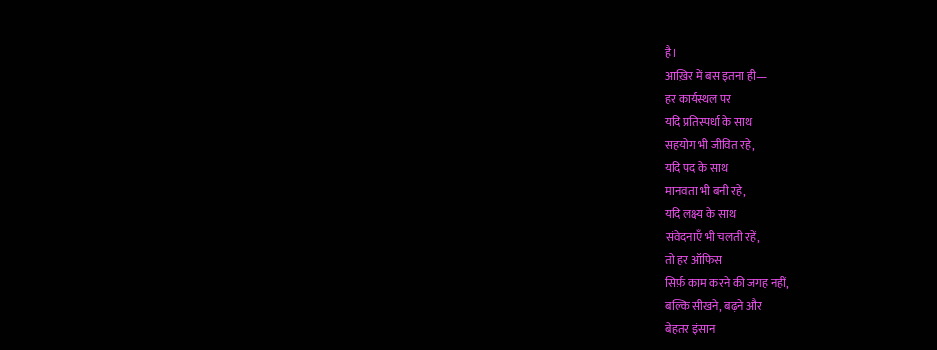है।
आख़िर में बस इतना ही—
हर कार्यस्थल पर
यदि प्रतिस्पर्धा के साथ
सहयोग भी जीवित रहे,
यदि पद के साथ
मानवता भी बनी रहे,
यदि लक्ष्य के साथ
संवेदनाएँ भी चलती रहें,
तो हर ऑफिस
सिर्फ़ काम करने की जगह नहीं,
बल्कि सीखने, बढ़ने और
बेहतर इंसान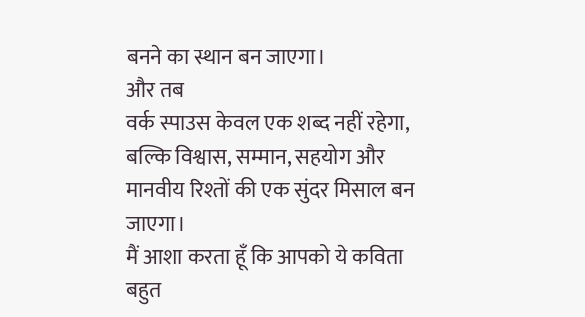बनने का स्थान बन जाएगा।
और तब
वर्क स्पाउस केवल एक शब्द नहीं रहेगा,
बल्कि विश्वास, सम्मान, सहयोग और
मानवीय रिश्तों की एक सुंदर मिसाल बन जाएगा।
मैं आशा करता हूँ कि आपको ये कविता बहुत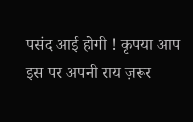पसंद आई होगी ! कृपया आप इस पर अपनी राय ज़रूर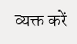व्यक्त करें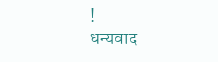!
धन्यवाद